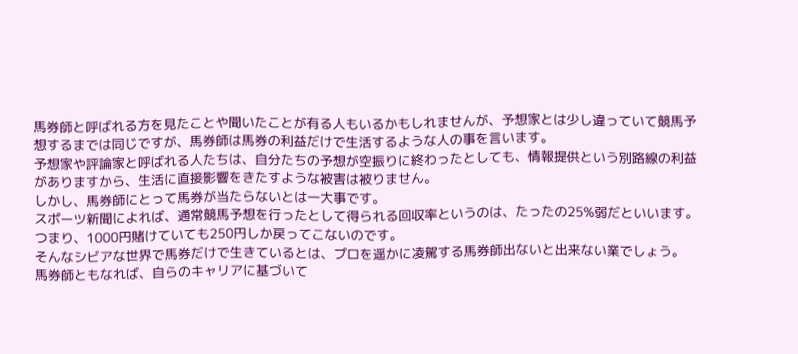馬券師と呼ばれる方を見たことや聞いたことが有る人もいるかもしれませんが、予想家とは少し違っていて競馬予想するまでは同じですが、馬券師は馬券の利益だけで生活するような人の事を言います。
予想家や評論家と呼ばれる人たちは、自分たちの予想が空振りに終わったとしても、情報提供という別路線の利益がありますから、生活に直接影響をきたすような被害は被りません。
しかし、馬券師にとって馬券が当たらないとは一大事です。
スポーツ新聞によれば、通常競馬予想を行ったとして得られる回収率というのは、たったの25%弱だといいます。
つまり、1000円賭けていても250円しか戻ってこないのです。
そんなシビアな世界で馬券だけで生きているとは、プロを遥かに凌駕する馬券師出ないと出来ない業でしょう。
馬券師ともなれば、自らのキャリアに基づいて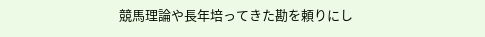競馬理論や長年培ってきた勘を頼りにし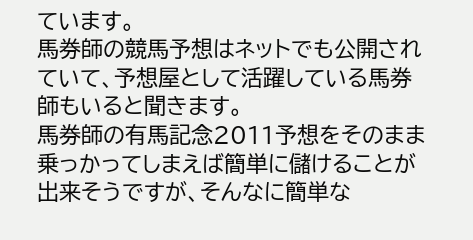ています。
馬券師の競馬予想はネットでも公開されていて、予想屋として活躍している馬券師もいると聞きます。
馬券師の有馬記念2011予想をそのまま乗っかってしまえば簡単に儲けることが出来そうですが、そんなに簡単な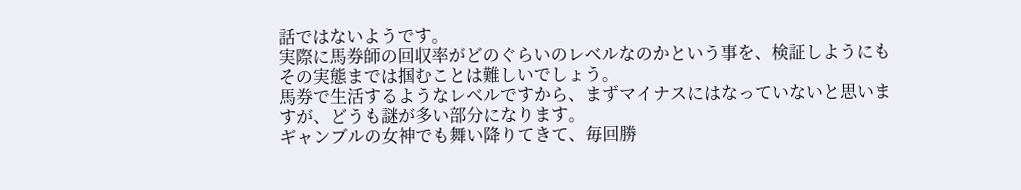話ではないようです。
実際に馬券師の回収率がどのぐらいのレベルなのかという事を、検証しようにもその実態までは掴むことは難しいでしょう。
馬券で生活するようなレベルですから、まずマイナスにはなっていないと思いますが、どうも謎が多い部分になります。
ギャンブルの女神でも舞い降りてきて、毎回勝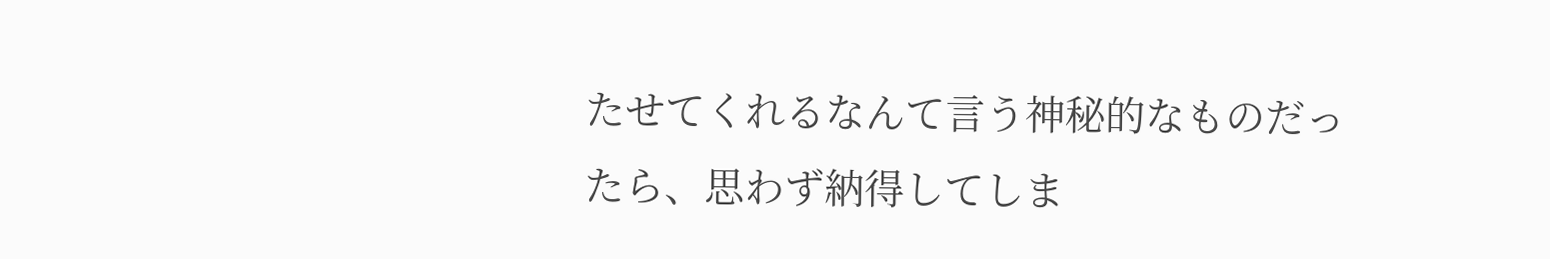たせてくれるなんて言う神秘的なものだったら、思わず納得してしま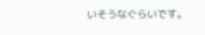いそうなぐらいです。